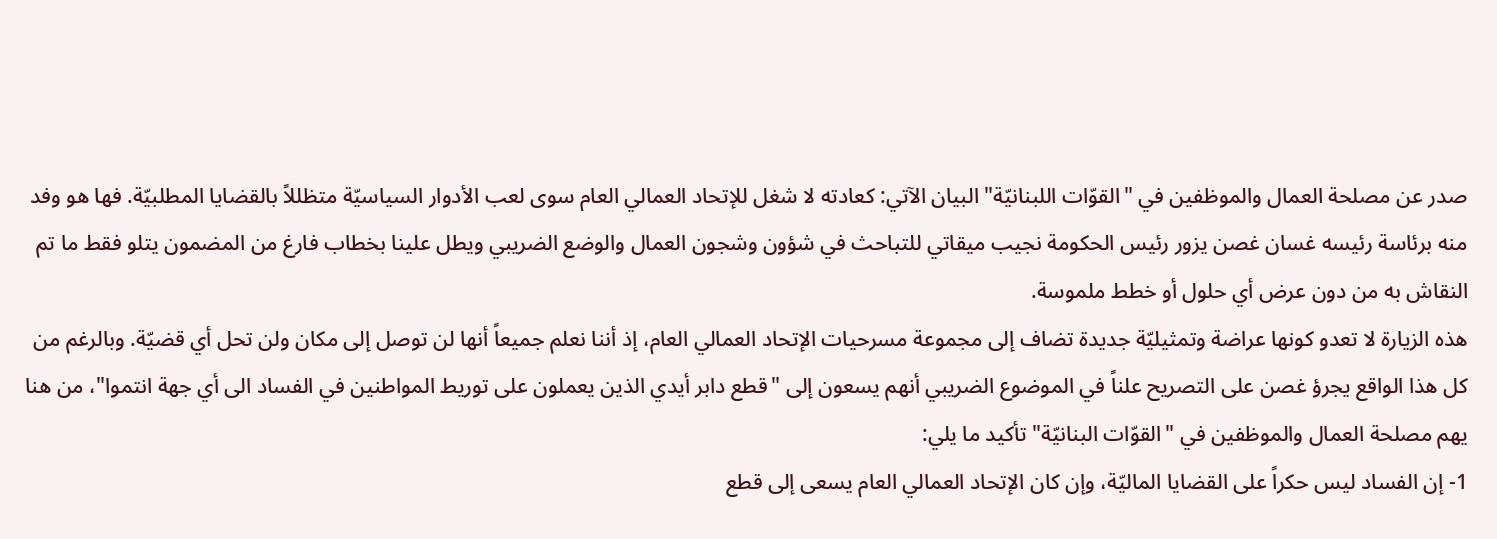صدر عن مصلحة العمال والموظفين في "القوّات اللبنانيّة" البيان الآتي: كعادته لا شغل للإتحاد العمالي العام سوى لعب الأدوار السياسيّة متظللاً بالقضايا المطلبيّة. فها هو وفد منه برئاسة رئيسه غسان غصن يزور رئيس الحكومة نجيب ميقاتي للتباحث في شؤون وشجون العمال والوضع الضريبي ويطل علينا بخطاب فارغ من المضمون يتلو فقط ما تم النقاش به من دون عرض أي حلول أو خطط ملموسة.
هذه الزيارة لا تعدو كونها عراضة وتمثيليّة جديدة تضاف إلى مجموعة مسرحيات الإتحاد العمالي العام، إذ أننا نعلم جميعاً أنها لن توصل إلى مكان ولن تحل أي قضيّة. وبالرغم من كل هذا الواقع يجرؤ غصن على التصريح علناً في الموضوع الضريبي أنهم يسعون إلى "قطع دابر أيدي الذين يعملون على توريط المواطنين في الفساد الى أي جهة انتموا"، من هنا يهم مصلحة العمال والموظفين في "القوّات البنانيّة" تأكيد ما يلي:
1- إن الفساد ليس حكراً على القضايا الماليّة، وإن كان الإتحاد العمالي العام يسعى إلى قطع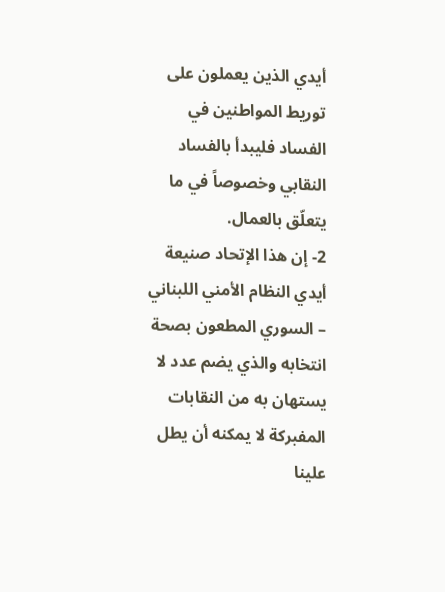أيدي الذين يعملون على توريط المواطنين في الفساد فليبدأ بالفساد النقابي وخصوصاً في ما يتعلّق بالعمال.
2- إن هذا الإتحاد صنيعة أيدي النظام الأمني اللبناني – السوري المطعون بصحة انتخابه والذي يضم عدد لا يستهان به من النقابات المفبركة لا يمكنه أن يطل علينا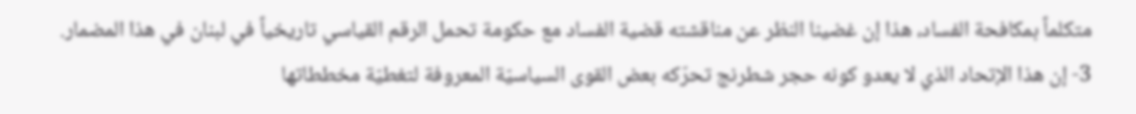متكلماً بمكافحة الفساد، هذا إن غضينا النظر عن مناقشته قضية الفساد مع حكومة تحمل الرقم القياسي تاريخياً في لبنان في هذا المضمار.
3- إن هذا الإتحاد الذي لا يعدو كونه حجر شطرنج تحرّكه بعض القوى السياسيّة المعروفة لتغطيّة مخططاتها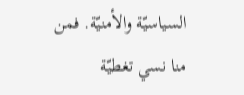السياسيّة والأمنيّة. فمن منا نسي تغطيّة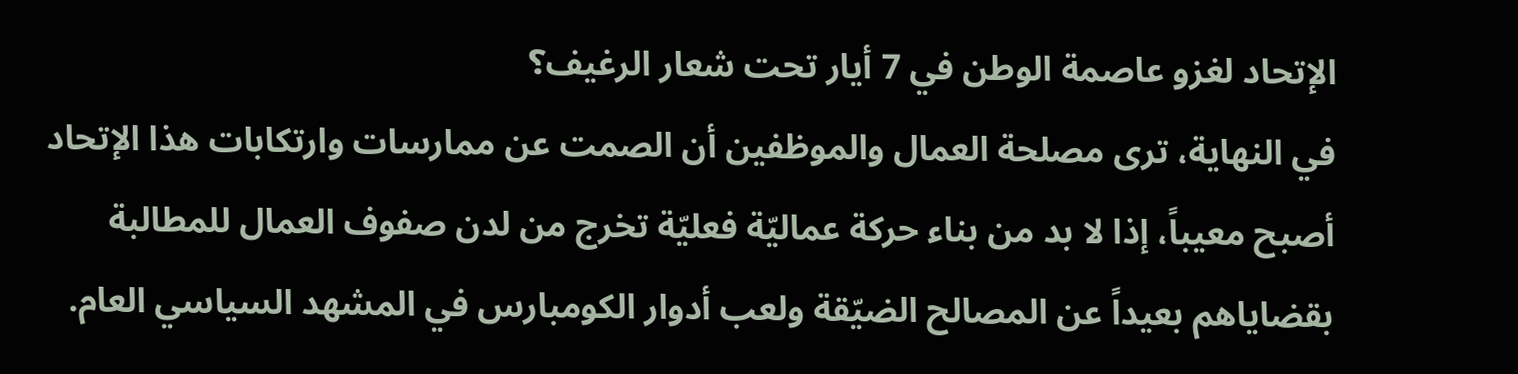الإتحاد لغزو عاصمة الوطن في 7 أيار تحت شعار الرغيف؟
في النهاية، ترى مصلحة العمال والموظفين أن الصمت عن ممارسات وارتكابات هذا الإتحاد أصبح معيباً، إذا لا بد من بناء حركة عماليّة فعليّة تخرج من لدن صفوف العمال للمطالبة بقضاياهم بعيداً عن المصالح الضيّقة ولعب أدوار الكومبارس في المشهد السياسي العام.